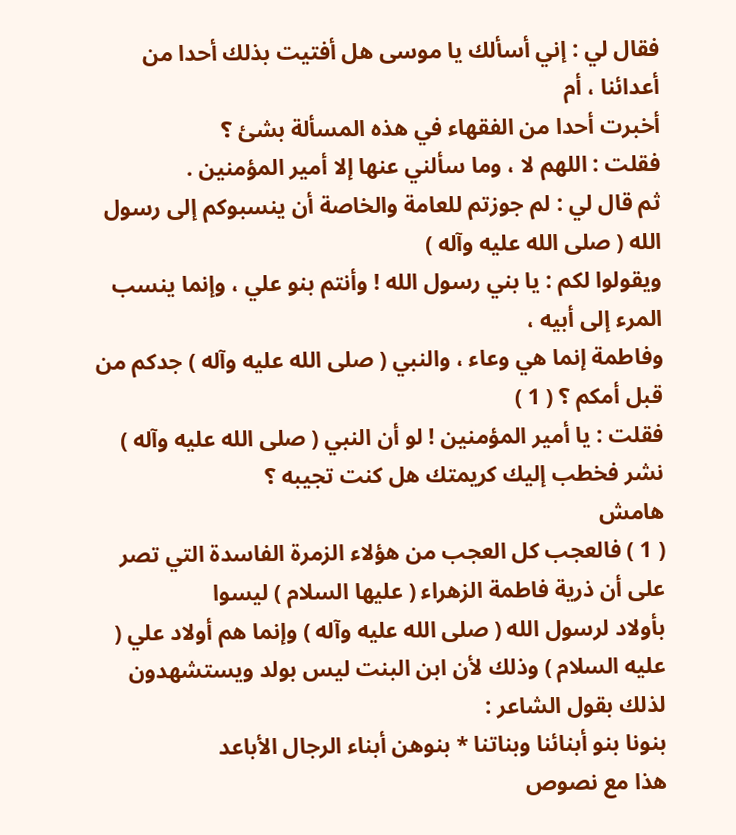فقال لي : إني أسألك يا موسى هل أفتيت بذلك أحدا من أعدائنا ، أم
أخبرت أحدا من الفقهاء في هذه المسألة بشئ ؟
فقلت : اللهم لا ، وما سألني عنها إلا أمير المؤمنين .
ثم قال لي : لم جوزتم للعامة والخاصة أن ينسبوكم إلى رسول الله ( صلى الله عليه وآله )
ويقولوا لكم : يا بني رسول الله ! وأنتم بنو علي ، وإنما ينسب المرء إلى أبيه ،
وفاطمة إنما هي وعاء ، والنبي ( صلى الله عليه وآله ) جدكم من قبل أمكم ؟ ( 1 )
فقلت : يا أمير المؤمنين ! لو أن النبي ( صلى الله عليه وآله ) نشر فخطب إليك كريمتك هل كنت تجيبه ؟
هامش
( 1 ) فالعجب كل العجب من هؤلاء الزمرة الفاسدة التي تصر على أن ذرية فاطمة الزهراء ( عليها السلام ) ليسوا
بأولاد لرسول الله ( صلى الله عليه وآله ) وإنما هم أولاد علي ( عليه السلام ) وذلك لأن ابن البنت ليس بولد ويستشهدون
لذلك بقول الشاعر :
بنونا بنو أبنائنا وبناتنا * بنوهن أبناء الرجال الأباعد
هذا مع نصوص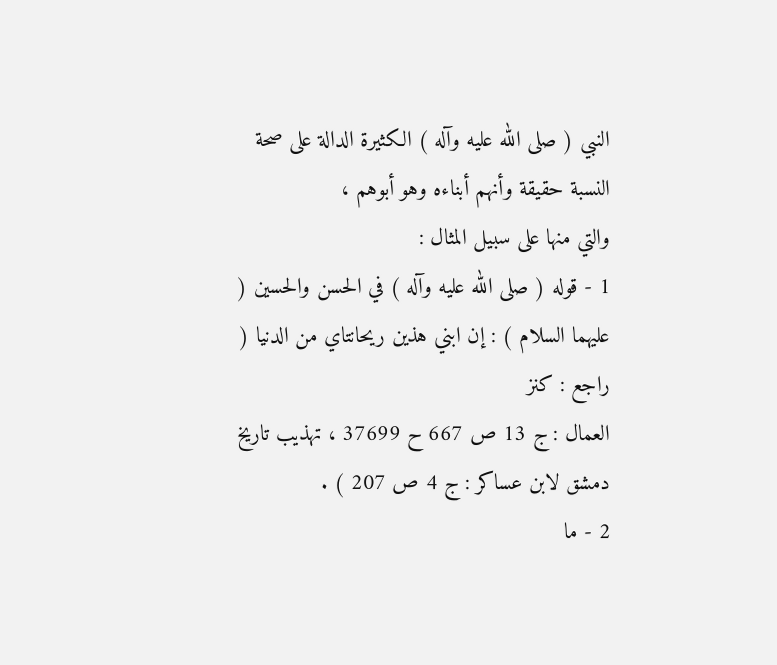النبي ( صلى الله عليه وآله ) الكثيرة الدالة على صحة النسبة حقيقة وأنهم أبناءه وهو أبوهم ،
والتي منها على سبيل المثال :
1 - قوله ( صلى الله عليه وآله ) في الحسن والحسين ( عليهما السلام ) : إن ابني هذين ريحانتاي من الدنيا ( راجع : كنز
العمال : ج 13 ص 667 ح 37699 ، تهذيب تاريخ دمشق لابن عساكر : ج 4 ص 207 ) .
2 - ما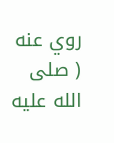روي عنه ( صلى الله عليه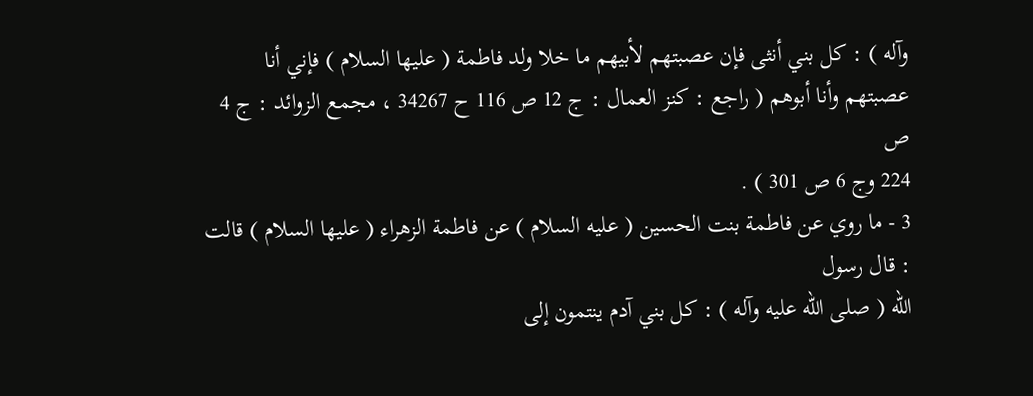وآله ) : كل بني أنثى فإن عصبتهم لأبيهم ما خلا ولد فاطمة ( عليها السلام ) فإني أنا
عصبتهم وأنا أبوهم ( راجع : كنز العمال : ج 12 ص 116 ح 34267 ، مجمع الزوائد : ج 4 ص
224 وج 6 ص 301 ) .
3 - ما روي عن فاطمة بنت الحسين ( عليه السلام ) عن فاطمة الزهراء ( عليها السلام ) قالت : قال رسول
الله ( صلى الله عليه وآله ) : كل بني آدم ينتمون إلى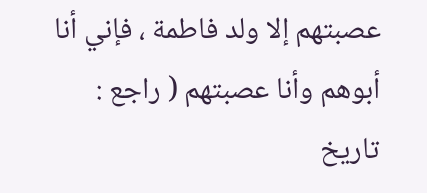عصبتهم إلا ولد فاطمة ، فإني أنا أبوهم وأنا عصبتهم ( راجع :
تاريخ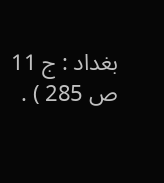بغداد : ج 11 ص 285 ) .